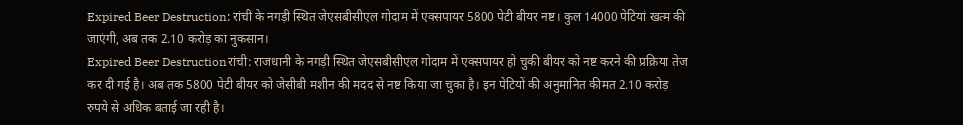Expired Beer Destruction: रांची के नगड़ी स्थित जेएसबीसीएल गोदाम में एक्सपायर 5800 पेटी बीयर नष्ट। कुल 14000 पेटियां खत्म की जाएंगी, अब तक 2.10 करोड़ का नुकसान।
Expired Beer Destructionरांची: राजधानी के नगड़ी स्थित जेएसबीसीएल गोदाम में एक्सपायर हो चुकी बीयर को नष्ट करने की प्रक्रिया तेज कर दी गई है। अब तक 5800 पेटी बीयर को जेसीबी मशीन की मदद से नष्ट किया जा चुका है। इन पेटियों की अनुमानित कीमत 2.10 करोड़ रुपये से अधिक बताई जा रही है।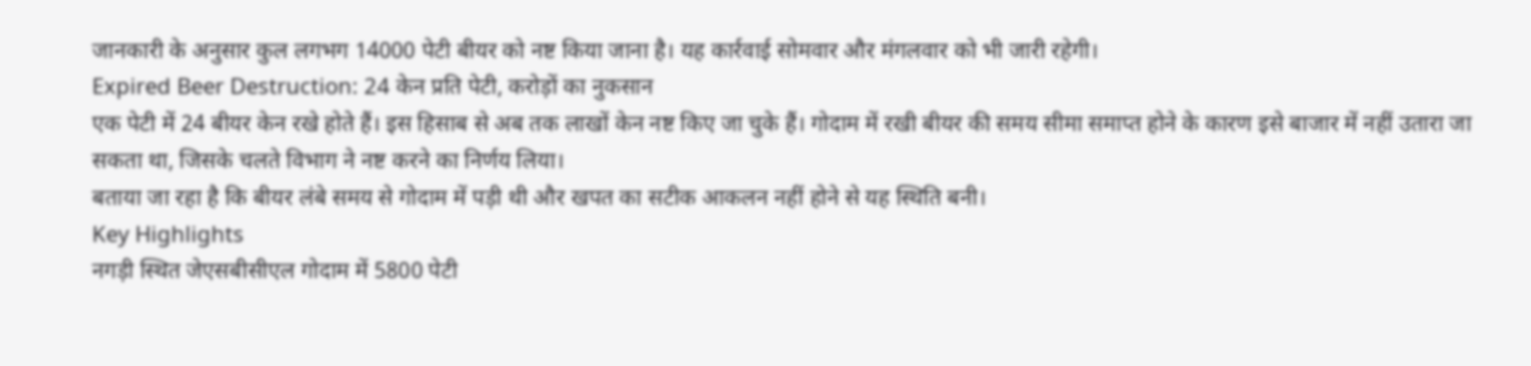जानकारी के अनुसार कुल लगभग 14000 पेटी बीयर को नष्ट किया जाना है। यह कार्रवाई सोमवार और मंगलवार को भी जारी रहेगी।
Expired Beer Destruction: 24 केन प्रति पेटी, करोड़ों का नुकसान
एक पेटी में 24 बीयर केन रखे होते हैं। इस हिसाब से अब तक लाखों केन नष्ट किए जा चुके हैं। गोदाम में रखी बीयर की समय सीमा समाप्त होने के कारण इसे बाजार में नहीं उतारा जा सकता था, जिसके चलते विभाग ने नष्ट करने का निर्णय लिया।
बताया जा रहा है कि बीयर लंबे समय से गोदाम में पड़ी थी और खपत का सटीक आकलन नहीं होने से यह स्थिति बनी।
Key Highlights
नगड़ी स्थित जेएसबीसीएल गोदाम में 5800 पेटी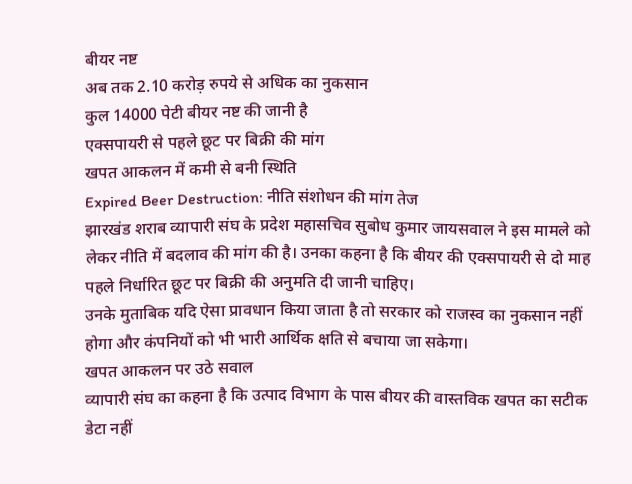बीयर नष्ट
अब तक 2.10 करोड़ रुपये से अधिक का नुकसान
कुल 14000 पेटी बीयर नष्ट की जानी है
एक्सपायरी से पहले छूट पर बिक्री की मांग
खपत आकलन में कमी से बनी स्थिति
Expired Beer Destruction: नीति संशोधन की मांग तेज
झारखंड शराब व्यापारी संघ के प्रदेश महासचिव सुबोध कुमार जायसवाल ने इस मामले को लेकर नीति में बदलाव की मांग की है। उनका कहना है कि बीयर की एक्सपायरी से दो माह पहले निर्धारित छूट पर बिक्री की अनुमति दी जानी चाहिए।
उनके मुताबिक यदि ऐसा प्रावधान किया जाता है तो सरकार को राजस्व का नुकसान नहीं होगा और कंपनियों को भी भारी आर्थिक क्षति से बचाया जा सकेगा।
खपत आकलन पर उठे सवाल
व्यापारी संघ का कहना है कि उत्पाद विभाग के पास बीयर की वास्तविक खपत का सटीक डेटा नहीं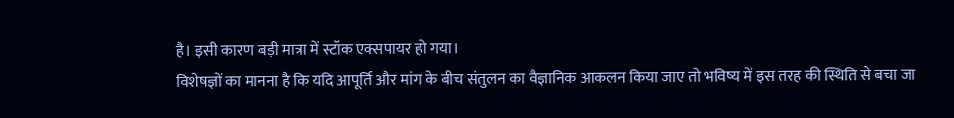है। इसी कारण बड़ी मात्रा में स्टॉक एक्सपायर हो गया।
विशेषज्ञों का मानना है कि यदि आपूर्ति और मांग के बीच संतुलन का वैज्ञानिक आकलन किया जाए तो भविष्य में इस तरह की स्थिति से बचा जा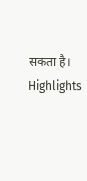सकता है।
Highlights